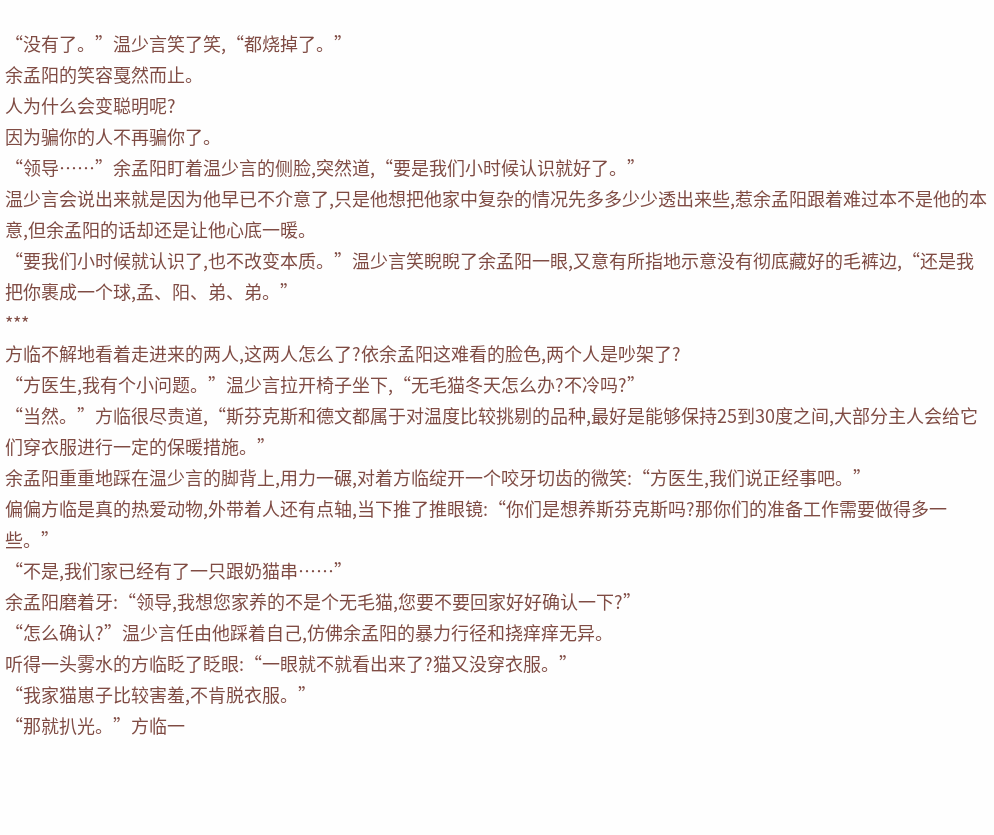“没有了。”温少言笑了笑,“都烧掉了。”
余孟阳的笑容戛然而止。
人为什么会变聪明呢?
因为骗你的人不再骗你了。
“领导……”余孟阳盯着温少言的侧脸,突然道,“要是我们小时候认识就好了。”
温少言会说出来就是因为他早已不介意了,只是他想把他家中复杂的情况先多多少少透出来些,惹余孟阳跟着难过本不是他的本意,但余孟阳的话却还是让他心底一暖。
“要我们小时候就认识了,也不改变本质。”温少言笑睨睨了余孟阳一眼,又意有所指地示意没有彻底藏好的毛裤边,“还是我把你裹成一个球,孟、阳、弟、弟。”
***
方临不解地看着走进来的两人,这两人怎么了?依余孟阳这难看的脸色,两个人是吵架了?
“方医生,我有个小问题。”温少言拉开椅子坐下,“无毛猫冬天怎么办?不冷吗?”
“当然。”方临很尽责道,“斯芬克斯和德文都属于对温度比较挑剔的品种,最好是能够保持25到30度之间,大部分主人会给它们穿衣服进行一定的保暖措施。”
余孟阳重重地踩在温少言的脚背上,用力一碾,对着方临绽开一个咬牙切齿的微笑:“方医生,我们说正经事吧。”
偏偏方临是真的热爱动物,外带着人还有点轴,当下推了推眼镜:“你们是想养斯芬克斯吗?那你们的准备工作需要做得多一些。”
“不是,我们家已经有了一只跟奶猫串……”
余孟阳磨着牙:“领导,我想您家养的不是个无毛猫,您要不要回家好好确认一下?”
“怎么确认?”温少言任由他踩着自己,仿佛余孟阳的暴力行径和挠痒痒无异。
听得一头雾水的方临眨了眨眼:“一眼就不就看出来了?猫又没穿衣服。”
“我家猫崽子比较害羞,不肯脱衣服。”
“那就扒光。”方临一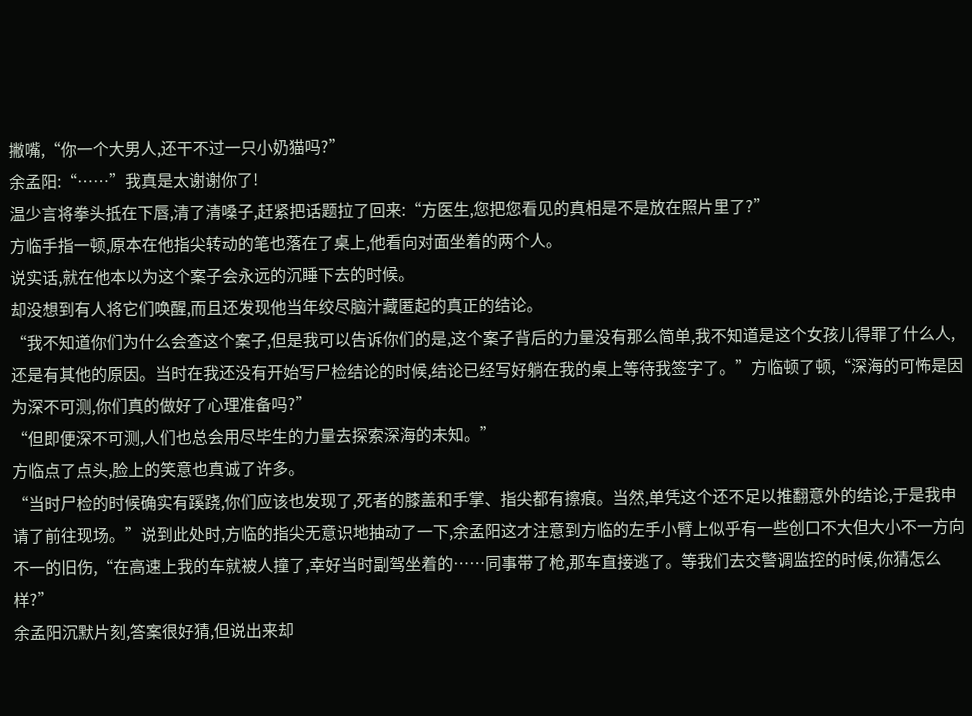撇嘴,“你一个大男人,还干不过一只小奶猫吗?”
余孟阳:“……”我真是太谢谢你了!
温少言将拳头抵在下唇,清了清嗓子,赶紧把话题拉了回来:“方医生,您把您看见的真相是不是放在照片里了?”
方临手指一顿,原本在他指尖转动的笔也落在了桌上,他看向对面坐着的两个人。
说实话,就在他本以为这个案子会永远的沉睡下去的时候。
却没想到有人将它们唤醒,而且还发现他当年绞尽脑汁藏匿起的真正的结论。
“我不知道你们为什么会查这个案子,但是我可以告诉你们的是,这个案子背后的力量没有那么简单,我不知道是这个女孩儿得罪了什么人,还是有其他的原因。当时在我还没有开始写尸检结论的时候,结论已经写好躺在我的桌上等待我签字了。”方临顿了顿,“深海的可怖是因为深不可测,你们真的做好了心理准备吗?”
“但即便深不可测,人们也总会用尽毕生的力量去探索深海的未知。”
方临点了点头,脸上的笑意也真诚了许多。
“当时尸检的时候确实有蹊跷,你们应该也发现了,死者的膝盖和手掌、指尖都有擦痕。当然,单凭这个还不足以推翻意外的结论,于是我申请了前往现场。”说到此处时,方临的指尖无意识地抽动了一下,余孟阳这才注意到方临的左手小臂上似乎有一些创口不大但大小不一方向不一的旧伤,“在高速上我的车就被人撞了,幸好当时副驾坐着的……同事带了枪,那车直接逃了。等我们去交警调监控的时候,你猜怎么样?”
余孟阳沉默片刻,答案很好猜,但说出来却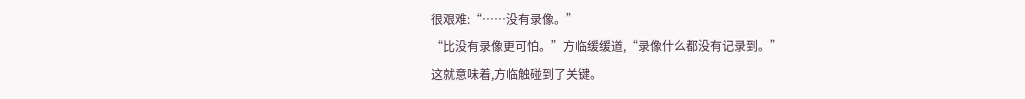很艰难:“……没有录像。”
“比没有录像更可怕。”方临缓缓道,“录像什么都没有记录到。”
这就意味着,方临触碰到了关键。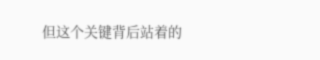但这个关键背后站着的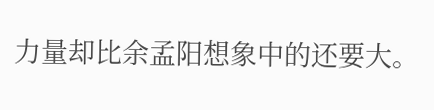力量却比余孟阳想象中的还要大。